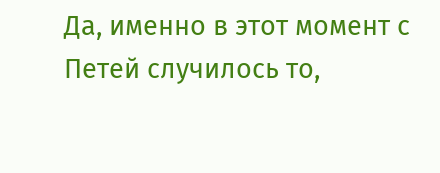Да, именно в этот момент с Петей случилось то,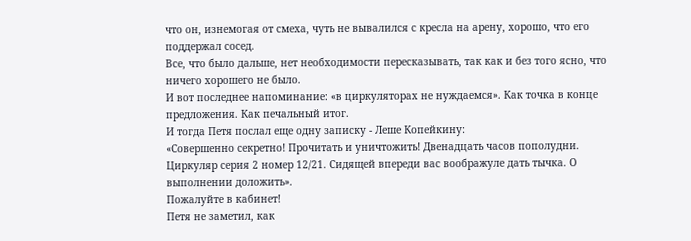что он, изнемогая от смеха, чуть не вывалился с кресла на арену, хорошо, что его поддержал сосед.
Все, что было дальше, нет необходимости пересказывать, так как и без того ясно, что ничего хорошего не было.
И вот последнее напоминание: «в циркуляторах не нуждаемся». Как точка в конце предложения. Как печальный итог.
И тогда Петя послал еще одну записку - Леше Копейкину:
«Совершенно секретно! Прочитать и уничтожить! Двенадцать часов пополудни. Циркуляр серия 2 номер 12/21. Сидящей впереди вас воображуле дать тычка. О выполнении доложить».
Пожалуйте в кабинет!
Петя не заметил, как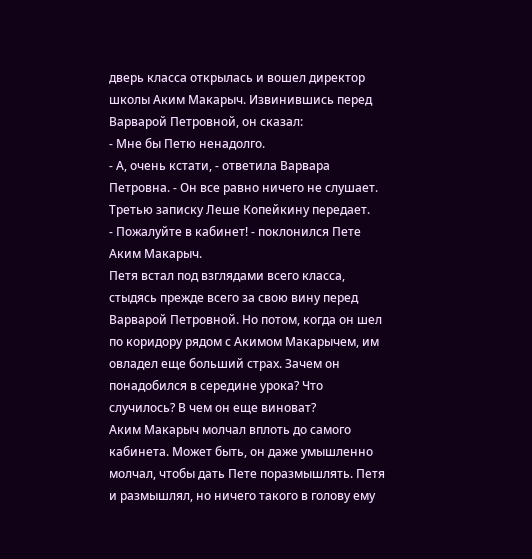дверь класса открылась и вошел директор школы Аким Макарыч. Извинившись перед Варварой Петровной, он сказал:
- Мне бы Петю ненадолго.
- А, очень кстати, - ответила Варвара Петровна. - Он все равно ничего не слушает. Третью записку Леше Копейкину передает.
- Пожалуйте в кабинет! - поклонился Пете Аким Макарыч.
Петя встал под взглядами всего класса, стыдясь прежде всего за свою вину перед Варварой Петровной. Но потом, когда он шел по коридору рядом с Акимом Макарычем, им овладел еще больший страх. Зачем он понадобился в середине урока? Что случилось? В чем он еще виноват?
Аким Макарыч молчал вплоть до самого кабинета. Может быть, он даже умышленно молчал, чтобы дать Пете поразмышлять. Петя и размышлял, но ничего такого в голову ему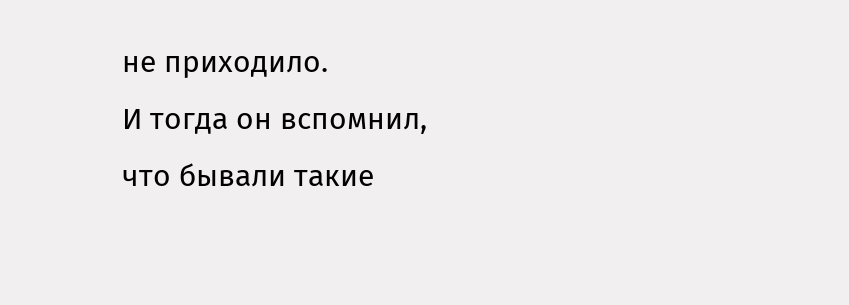не приходило.
И тогда он вспомнил, что бывали такие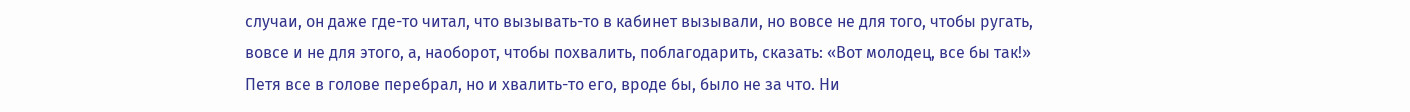случаи, он даже где-то читал, что вызывать-то в кабинет вызывали, но вовсе не для того, чтобы ругать, вовсе и не для этого, а, наоборот, чтобы похвалить, поблагодарить, сказать: «Вот молодец, все бы так!»
Петя все в голове перебрал, но и хвалить-то его, вроде бы, было не за что. Ни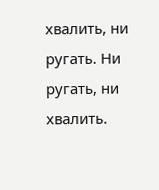хвалить, ни ругать. Ни ругать, ни хвалить.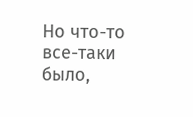Но что-то все-таки было,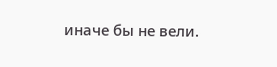иначе бы не вели.